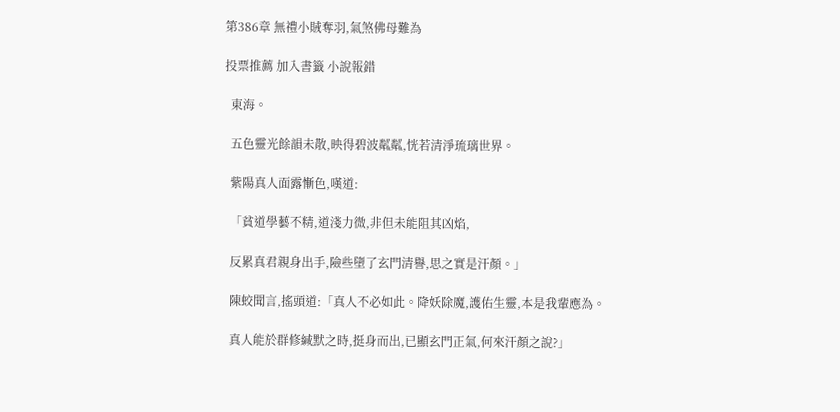第386章 無禮小賊奪羽,氣煞佛母難為

投票推薦 加入書籤 小說報錯

  東海。

  五色靈光餘韻未散,映得碧波粼粼,恍若清淨琉璃世界。

  紫陽真人面露慚色,嘆道:

  「貧道學藝不精,道淺力微,非但未能阻其凶焰,

  反累真君親身出手,險些墮了玄門清譽,思之實是汗顏。」

  陳蛟聞言,搖頭道:「真人不必如此。降妖除魔,護佑生靈,本是我輩應為。

  真人能於群修緘默之時,挺身而出,已顯玄門正氣,何來汗顏之說?」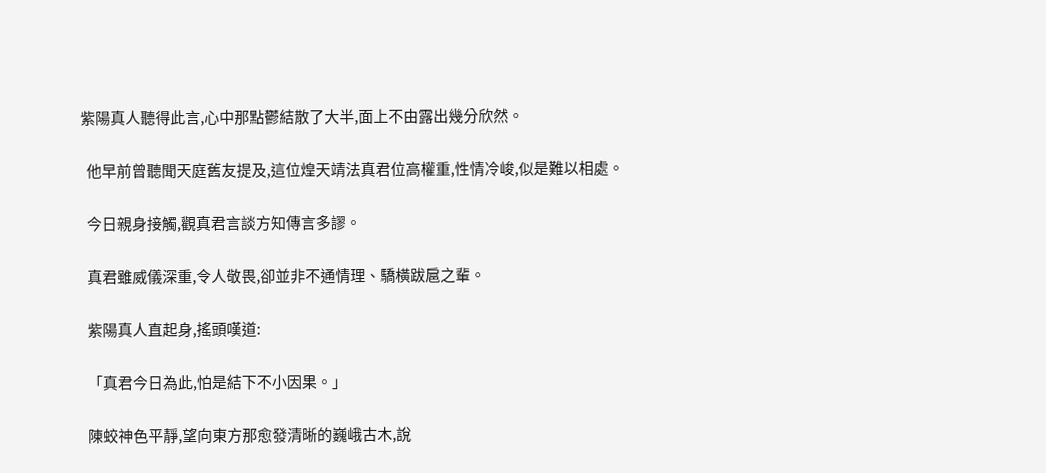紫陽真人聽得此言,心中那點鬱結散了大半,面上不由露出幾分欣然。

  他早前曾聽聞天庭舊友提及,這位煌天靖法真君位高權重,性情冷峻,似是難以相處。

  今日親身接觸,觀真君言談方知傳言多謬。

  真君雖威儀深重,令人敬畏,卻並非不通情理、驕橫跋扈之輩。

  紫陽真人直起身,搖頭嘆道:

  「真君今日為此,怕是結下不小因果。」

  陳蛟神色平靜,望向東方那愈發清晰的巍峨古木,說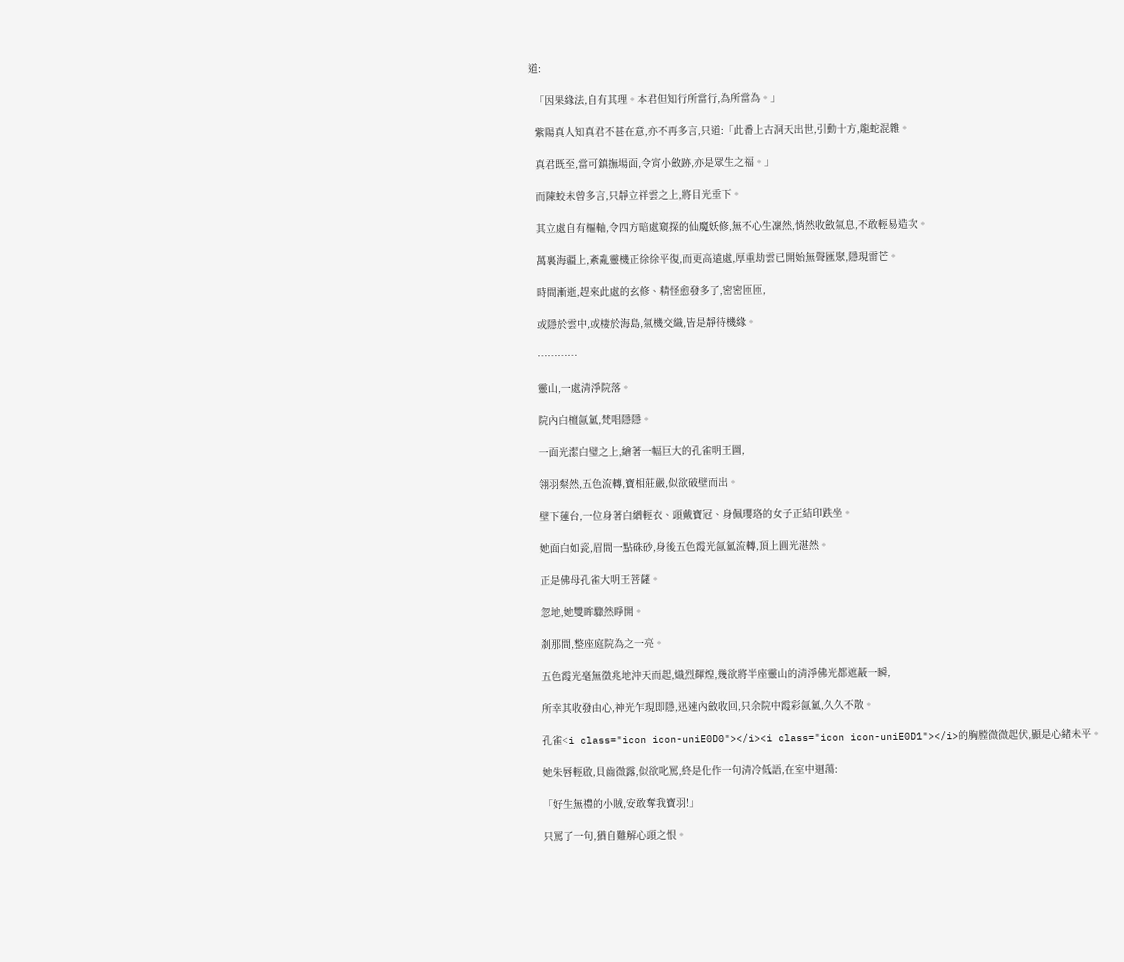道:

  「因果緣法,自有其理。本君但知行所當行,為所當為。」

  紫陽真人知真君不甚在意,亦不再多言,只道:「此番上古洞天出世,引動十方,龍蛇混雜。

  真君既至,當可鎮撫場面,令宵小斂跡,亦是眾生之福。」

  而陳蛟未曾多言,只靜立祥雲之上,將目光垂下。

  其立處自有樞軸,令四方暗處窺探的仙魔妖修,無不心生凜然,悄然收斂氣息,不敢輕易造次。

  萬裏海疆上,紊亂靈機正徐徐平復,而更高遠處,厚重劫雲已開始無聲匯聚,隱現雷芒。

  時間漸逝,趕來此處的玄修、精怪愈發多了,密密匝匝,

  或隱於雲中,或棲於海島,氣機交織,皆是靜待機緣。

  …………

  靈山,一處清淨院落。

  院內白檀氤氳,梵唱隱隱。

  一面光潔白璧之上,繪著一幅巨大的孔雀明王圖,

  翎羽粲然,五色流轉,寶相莊嚴,似欲破壁而出。

  壁下蓮台,一位身著白繒輕衣、頭戴寶冠、身佩瓔珞的女子正結印跌坐。

  她面白如瓷,眉間一點硃砂,身後五色霞光氤氳流轉,頂上圓光湛然。

  正是佛母孔雀大明王菩薩。

  忽地,她雙眸驟然睜開。

  剎那間,整座庭院為之一亮。

  五色霞光毫無徵兆地沖天而起,熾烈輝煌,幾欲將半座靈山的清淨佛光都遮蔽一瞬,

  所幸其收發由心,神光乍現即隱,迅速內斂收回,只余院中霞彩氤氳,久久不散。

  孔雀<i class="icon icon-uniE0D0"></i><i class="icon icon-uniE0D1"></i>的胸膛微微起伏,顯是心緒未平。

  她朱唇輕啟,貝齒微露,似欲叱罵,終是化作一句清冷低語,在室中迴蕩:

  「好生無禮的小賊,安敢奪我寶羽!」

  只罵了一句,猶自難解心頭之恨。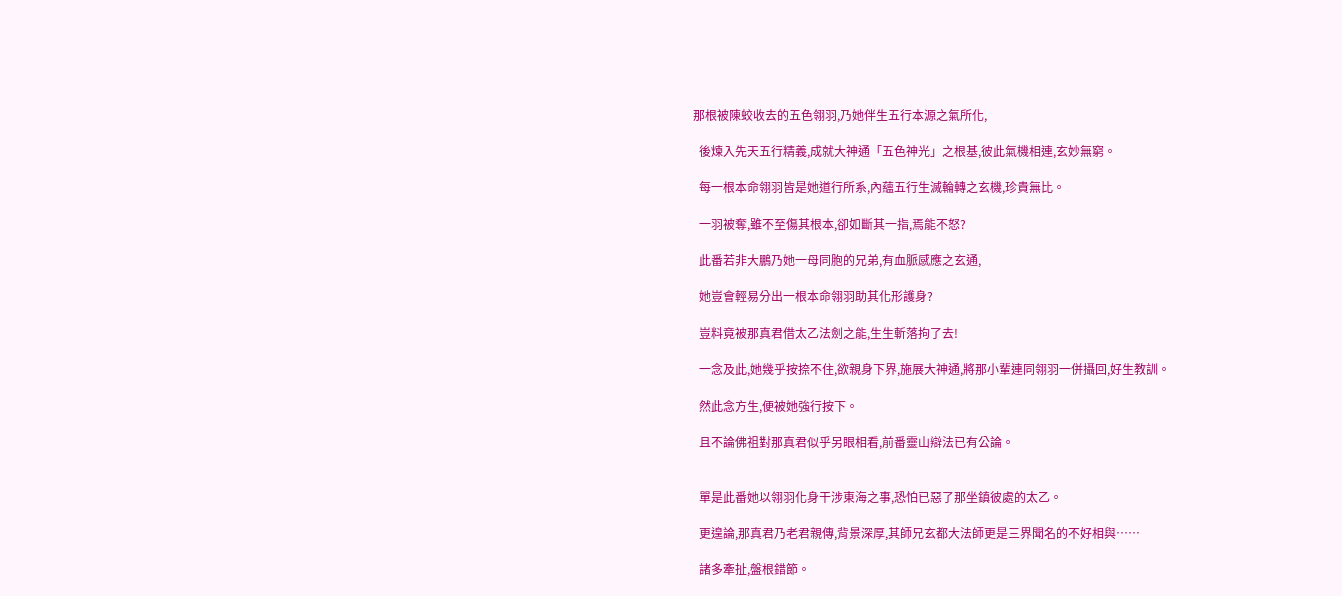那根被陳蛟收去的五色翎羽,乃她伴生五行本源之氣所化,

  後煉入先天五行精義,成就大神通「五色神光」之根基,彼此氣機相連,玄妙無窮。

  每一根本命翎羽皆是她道行所系,內蘊五行生滅輪轉之玄機,珍貴無比。

  一羽被奪,雖不至傷其根本,卻如斷其一指,焉能不怒?

  此番若非大鵬乃她一母同胞的兄弟,有血脈感應之玄通,

  她豈會輕易分出一根本命翎羽助其化形護身?

  豈料竟被那真君借太乙法劍之能,生生斬落拘了去!

  一念及此,她幾乎按捺不住,欲親身下界,施展大神通,將那小輩連同翎羽一併攝回,好生教訓。

  然此念方生,便被她強行按下。

  且不論佛祖對那真君似乎另眼相看,前番靈山辯法已有公論。


  單是此番她以翎羽化身干涉東海之事,恐怕已惡了那坐鎮彼處的太乙。

  更遑論,那真君乃老君親傳,背景深厚,其師兄玄都大法師更是三界聞名的不好相與……

  諸多牽扯,盤根錯節。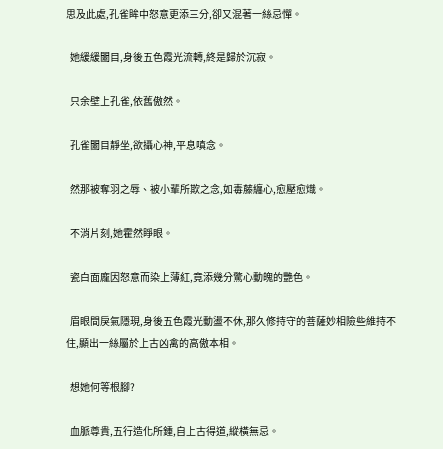思及此處,孔雀眸中怒意更添三分,卻又混著一絲忌憚。

  她緩緩闔目,身後五色霞光流轉,終是歸於沉寂。

  只余壁上孔雀,依舊傲然。

  孔雀闔目靜坐,欲攝心神,平息嗔念。

  然那被奪羽之辱、被小輩所欺之念,如毒藤纏心,愈壓愈熾。

  不消片刻,她霍然睜眼。

  瓷白面龐因怒意而染上薄紅,竟添幾分驚心動魄的艷色。

  眉眼間戾氣隱現,身後五色霞光動盪不休,那久修持守的菩薩妙相險些維持不住,顯出一絲屬於上古凶禽的高傲本相。

  想她何等根腳?

  血脈尊貴,五行造化所鍾,自上古得道,縱橫無忌。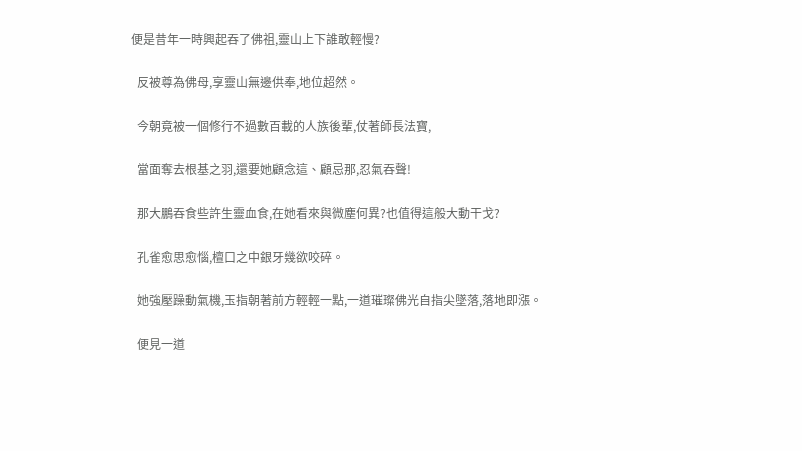便是昔年一時興起吞了佛祖,靈山上下誰敢輕慢?

  反被尊為佛母,享靈山無邊供奉,地位超然。

  今朝竟被一個修行不過數百載的人族後輩,仗著師長法寶,

  當面奪去根基之羽,還要她顧念這、顧忌那,忍氣吞聲!

  那大鵬吞食些許生靈血食,在她看來與微塵何異?也值得這般大動干戈?

  孔雀愈思愈惱,檀口之中銀牙幾欲咬碎。

  她強壓躁動氣機,玉指朝著前方輕輕一點,一道璀璨佛光自指尖墜落,落地即漲。

  便見一道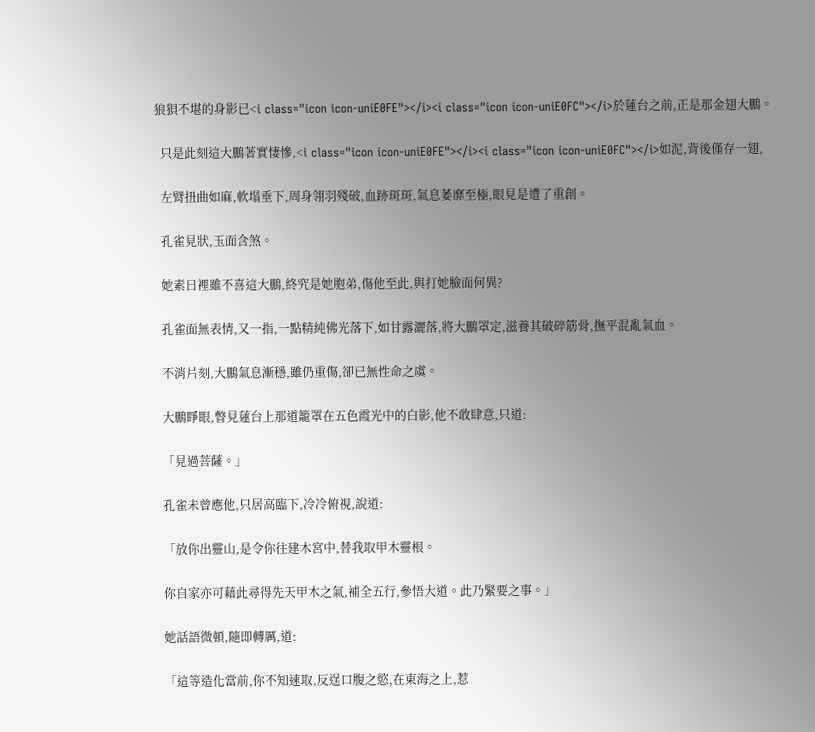狼狽不堪的身影已<i class="icon icon-uniE0FE"></i><i class="icon icon-uniE0FC"></i>於蓮台之前,正是那金翅大鵬。

  只是此刻這大鵬著實悽慘,<i class="icon icon-uniE0FE"></i><i class="icon icon-uniE0FC"></i>如泥,背後僅存一翅,

  左臂扭曲如麻,軟塌垂下,周身翎羽殘破,血跡斑斑,氣息萎靡至極,眼見是遭了重創。

  孔雀見狀,玉面含煞。

  她素日裡雖不喜這大鵬,終究是她胞弟,傷他至此,與打她臉面何異?

  孔雀面無表情,又一指,一點精純佛光落下,如甘露灑落,將大鵬罩定,滋養其破碎筋骨,撫平混亂氣血。

  不消片刻,大鵬氣息漸穩,雖仍重傷,卻已無性命之虞。

  大鵬睜眼,瞥見蓮台上那道籠罩在五色霞光中的白影,他不敢肆意,只道:

  「見過菩薩。」

  孔雀未曾應他,只居高臨下,冷冷俯視,說道:

  「放你出靈山,是令你往建木宮中,替我取甲木靈根。

  你自家亦可藉此尋得先天甲木之氣,補全五行,參悟大道。此乃緊要之事。」

  她話語微頓,隨即轉厲,道:

  「這等造化當前,你不知速取,反逞口腹之慾,在東海之上,惹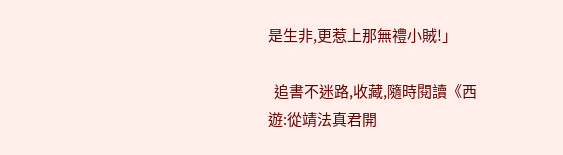是生非,更惹上那無禮小賊!」

  追書不迷路,收藏,隨時閱讀《西遊:從靖法真君開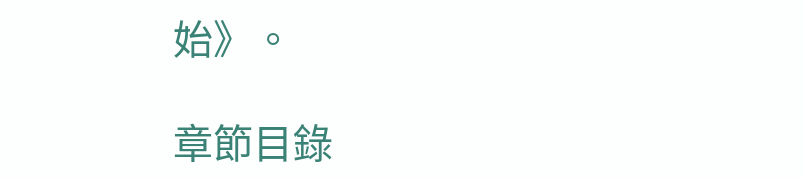始》。

章節目錄